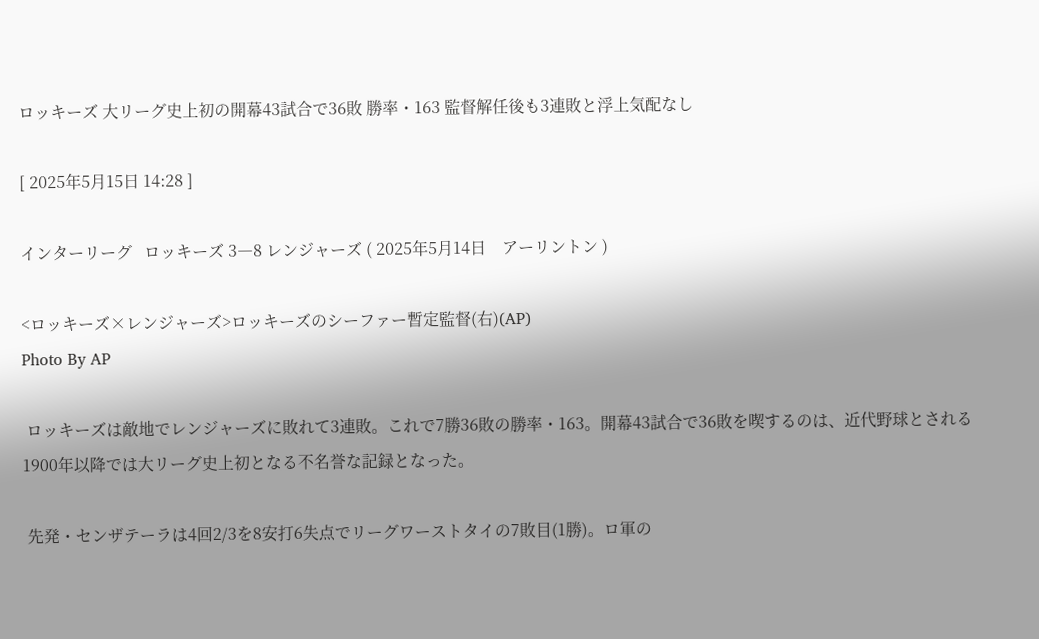ロッキーズ 大リーグ史上初の開幕43試合で36敗 勝率・163 監督解任後も3連敗と浮上気配なし

[ 2025年5月15日 14:28 ]

インターリーグ   ロッキーズ 3―8 レンジャーズ ( 2025年5月14日    アーリントン )

<ロッキーズ×レンジャーズ>ロッキーズのシーファー暫定監督(右)(AP)
Photo By AP

 ロッキーズは敵地でレンジャーズに敗れて3連敗。これで7勝36敗の勝率・163。開幕43試合で36敗を喫するのは、近代野球とされる1900年以降では大リーグ史上初となる不名誉な記録となった。

 先発・センザテーラは4回2/3を8安打6失点でリーグワーストタイの7敗目(1勝)。ロ軍の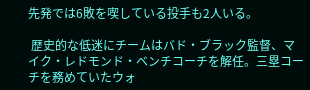先発では6敗を喫している投手も2人いる。

 歴史的な低迷にチームはバド・ブラック監督、マイク・レドモンド・ベンチコーチを解任。三塁コーチを務めていたウォ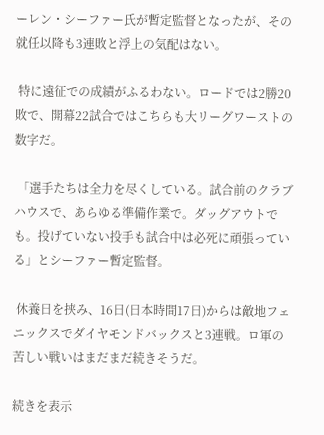ーレン・シーファー氏が暫定監督となったが、その就任以降も3連敗と浮上の気配はない。

 特に遠征での成績がふるわない。ロードでは2勝20敗で、開幕22試合ではこちらも大リーグワーストの数字だ。

 「選手たちは全力を尽くしている。試合前のクラブハウスで、あらゆる準備作業で。ダッグアウトでも。投げていない投手も試合中は必死に頑張っている」とシーファー暫定監督。

 休養日を挟み、16日(日本時間17日)からは敵地フェニックスでダイヤモンドバックスと3連戦。ロ軍の苦しい戦いはまだまだ続きそうだ。

続きを表示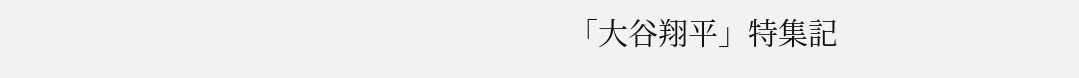「大谷翔平」特集記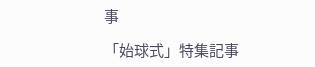事

「始球式」特集記事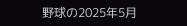野球の2025年5月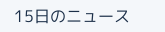15日のニュース